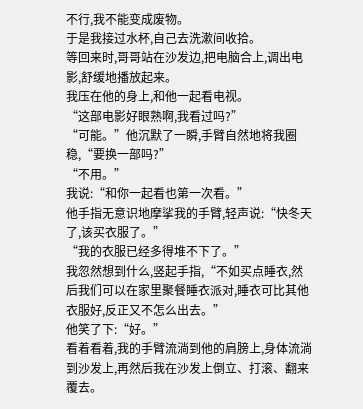不行,我不能变成废物。
于是我接过水杯,自己去洗漱间收拾。
等回来时,哥哥站在沙发边,把电脑合上,调出电影,舒缓地播放起来。
我压在他的身上,和他一起看电视。
“这部电影好眼熟啊,我看过吗?”
“可能。”他沉默了一瞬,手臂自然地将我圈稳,“要换一部吗?”
“不用。”
我说:“和你一起看也第一次看。”
他手指无意识地摩挲我的手臂,轻声说:“快冬天了,该买衣服了。”
“我的衣服已经多得堆不下了。”
我忽然想到什么,竖起手指,“不如买点睡衣,然后我们可以在家里聚餐睡衣派对,睡衣可比其他衣服好,反正又不怎么出去。”
他笑了下:“好。”
看着看着,我的手臂流淌到他的肩膀上,身体流淌到沙发上,再然后我在沙发上倒立、打滚、翻来覆去。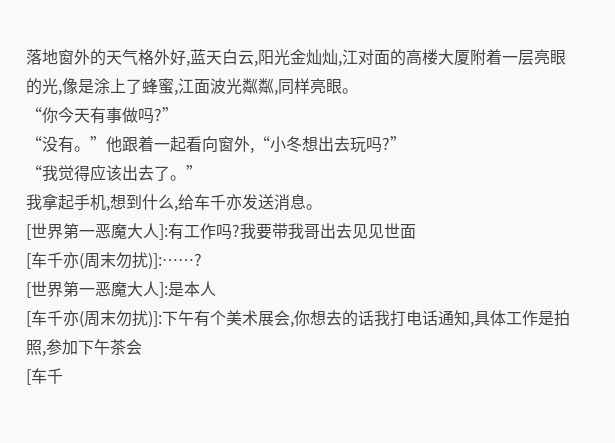落地窗外的天气格外好,蓝天白云,阳光金灿灿,江对面的高楼大厦附着一层亮眼的光,像是涂上了蜂蜜,江面波光粼粼,同样亮眼。
“你今天有事做吗?”
“没有。”他跟着一起看向窗外,“小冬想出去玩吗?”
“我觉得应该出去了。”
我拿起手机,想到什么,给车千亦发送消息。
[世界第一恶魔大人]:有工作吗?我要带我哥出去见见世面
[车千亦(周末勿扰)]:……?
[世界第一恶魔大人]:是本人
[车千亦(周末勿扰)]:下午有个美术展会,你想去的话我打电话通知,具体工作是拍照,参加下午茶会
[车千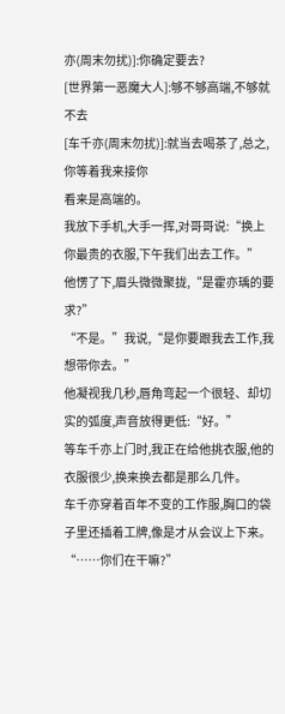亦(周末勿扰)]:你确定要去?
[世界第一恶魔大人]:够不够高端,不够就不去
[车千亦(周末勿扰)]:就当去喝茶了,总之,你等着我来接你
看来是高端的。
我放下手机,大手一挥,对哥哥说:“换上你最贵的衣服,下午我们出去工作。”
他愣了下,眉头微微聚拢,“是霍亦瑀的要求?”
“不是。”我说,“是你要跟我去工作,我想带你去。”
他凝视我几秒,唇角弯起一个很轻、却切实的弧度,声音放得更低:“好。”
等车千亦上门时,我正在给他挑衣服,他的衣服很少,换来换去都是那么几件。
车千亦穿着百年不变的工作服,胸口的袋子里还插着工牌,像是才从会议上下来。
“……你们在干嘛?”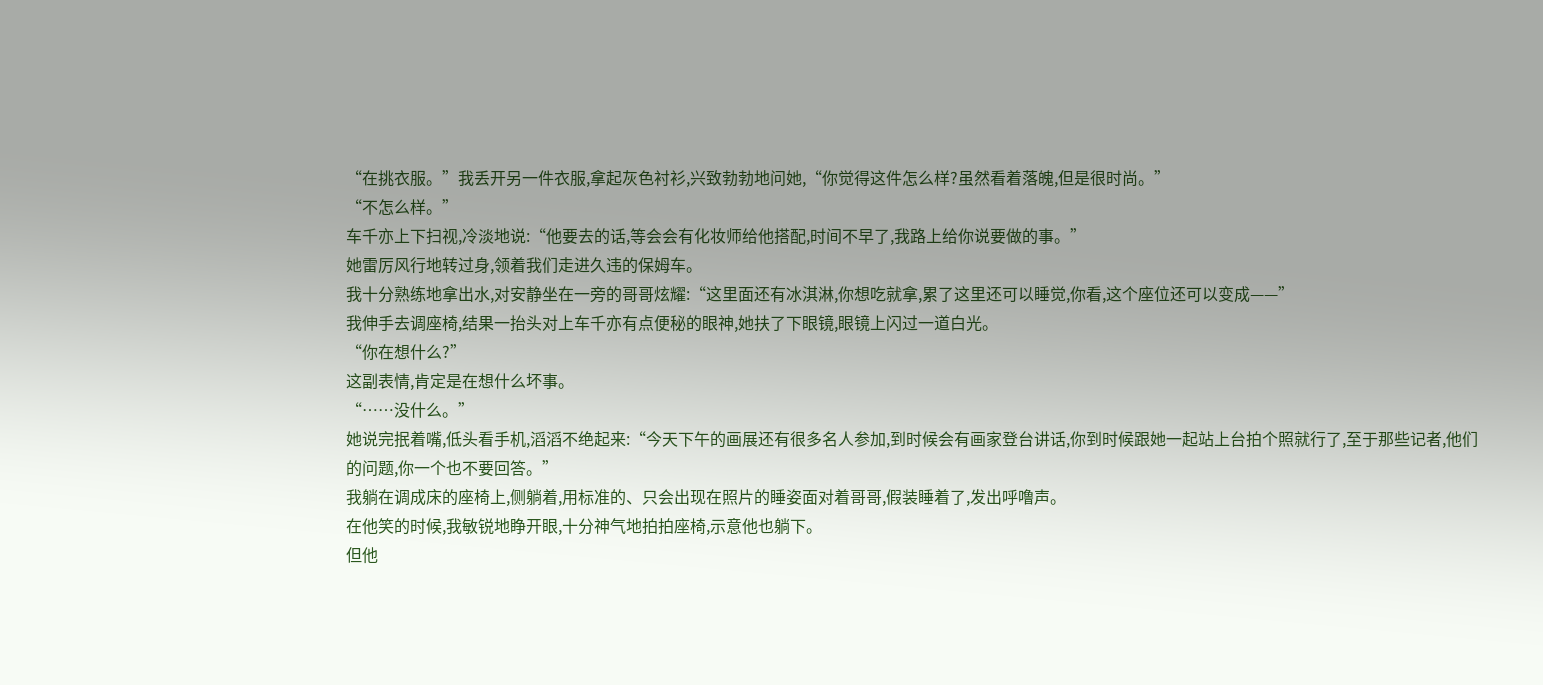“在挑衣服。”我丢开另一件衣服,拿起灰色衬衫,兴致勃勃地问她,“你觉得这件怎么样?虽然看着落魄,但是很时尚。”
“不怎么样。”
车千亦上下扫视,冷淡地说:“他要去的话,等会会有化妆师给他搭配,时间不早了,我路上给你说要做的事。”
她雷厉风行地转过身,领着我们走进久违的保姆车。
我十分熟练地拿出水,对安静坐在一旁的哥哥炫耀:“这里面还有冰淇淋,你想吃就拿,累了这里还可以睡觉,你看,这个座位还可以变成——”
我伸手去调座椅,结果一抬头对上车千亦有点便秘的眼神,她扶了下眼镜,眼镜上闪过一道白光。
“你在想什么?”
这副表情,肯定是在想什么坏事。
“……没什么。”
她说完抿着嘴,低头看手机,滔滔不绝起来:“今天下午的画展还有很多名人参加,到时候会有画家登台讲话,你到时候跟她一起站上台拍个照就行了,至于那些记者,他们的问题,你一个也不要回答。”
我躺在调成床的座椅上,侧躺着,用标准的、只会出现在照片的睡姿面对着哥哥,假装睡着了,发出呼噜声。
在他笑的时候,我敏锐地睁开眼,十分神气地拍拍座椅,示意他也躺下。
但他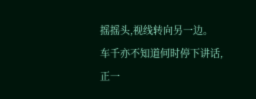摇摇头,视线转向另一边。
车千亦不知道何时停下讲话,正一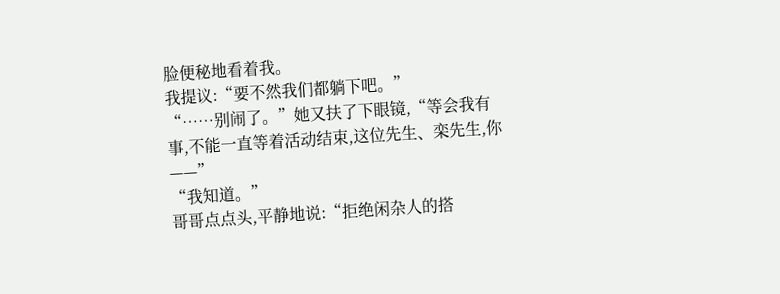脸便秘地看着我。
我提议:“要不然我们都躺下吧。”
“……别闹了。”她又扶了下眼镜,“等会我有事,不能一直等着活动结束,这位先生、栾先生,你——”
“我知道。”
哥哥点点头,平静地说:“拒绝闲杂人的搭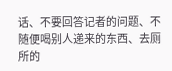话、不要回答记者的问题、不随便喝别人递来的东西、去厕所的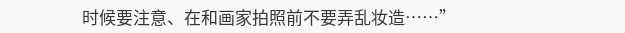时候要注意、在和画家拍照前不要弄乱妆造……”